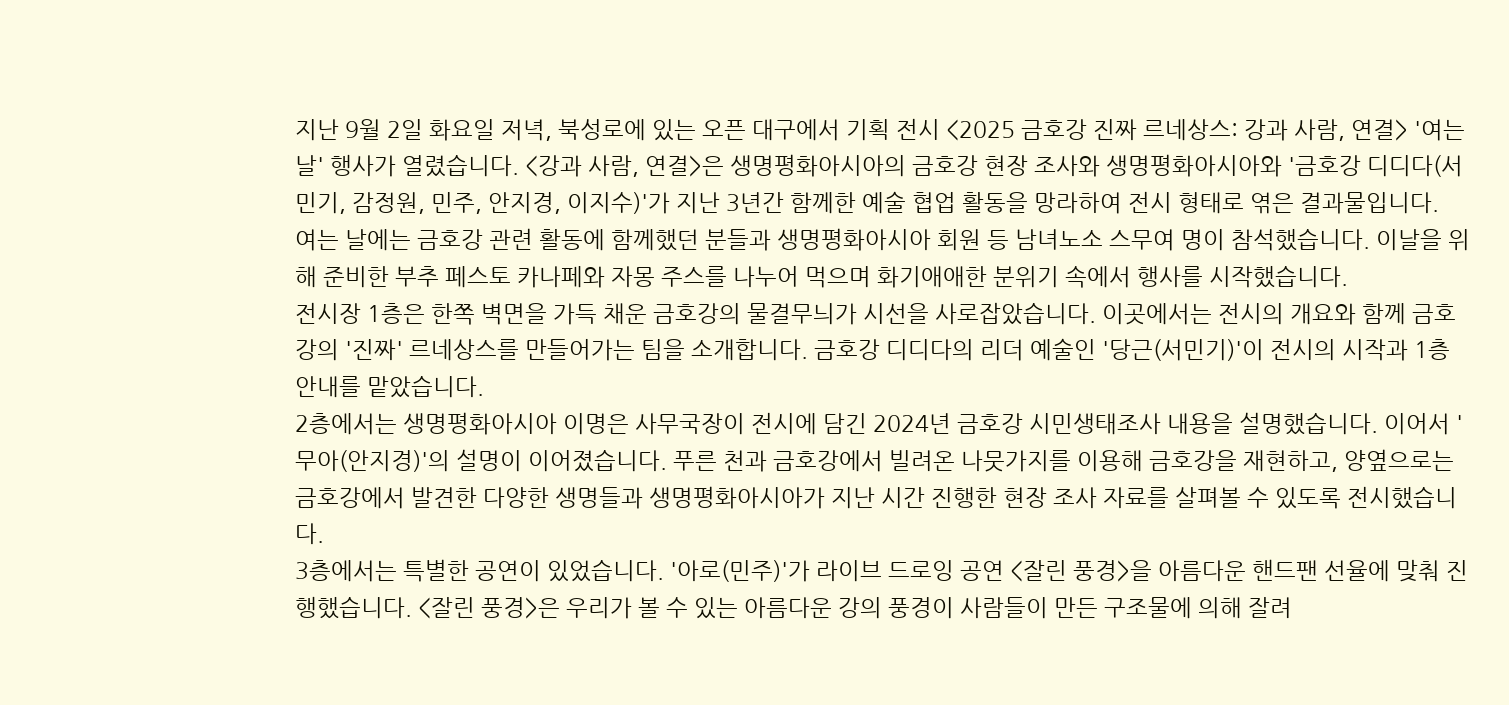지난 9월 2일 화요일 저녁, 북성로에 있는 오픈 대구에서 기획 전시 <2025 금호강 진짜 르네상스: 강과 사람, 연결> '여는 날' 행사가 열렸습니다. <강과 사람, 연결>은 생명평화아시아의 금호강 현장 조사와 생명평화아시아와 '금호강 디디다(서민기, 감정원, 민주, 안지경, 이지수)'가 지난 3년간 함께한 예술 협업 활동을 망라하여 전시 형태로 엮은 결과물입니다.
여는 날에는 금호강 관련 활동에 함께했던 분들과 생명평화아시아 회원 등 남녀노소 스무여 명이 참석했습니다. 이날을 위해 준비한 부추 페스토 카나페와 자몽 주스를 나누어 먹으며 화기애애한 분위기 속에서 행사를 시작했습니다.
전시장 1층은 한쪽 벽면을 가득 채운 금호강의 물결무늬가 시선을 사로잡았습니다. 이곳에서는 전시의 개요와 함께 금호강의 '진짜' 르네상스를 만들어가는 팀을 소개합니다. 금호강 디디다의 리더 예술인 '당근(서민기)'이 전시의 시작과 1층 안내를 맡았습니다.
2층에서는 생명평화아시아 이명은 사무국장이 전시에 담긴 2024년 금호강 시민생태조사 내용을 설명했습니다. 이어서 '무아(안지경)'의 설명이 이어졌습니다. 푸른 천과 금호강에서 빌려온 나뭇가지를 이용해 금호강을 재현하고, 양옆으로는 금호강에서 발견한 다양한 생명들과 생명평화아시아가 지난 시간 진행한 현장 조사 자료를 살펴볼 수 있도록 전시했습니다.
3층에서는 특별한 공연이 있었습니다. '아로(민주)'가 라이브 드로잉 공연 <잘린 풍경>을 아름다운 핸드팬 선율에 맞춰 진행했습니다. <잘린 풍경>은 우리가 볼 수 있는 아름다운 강의 풍경이 사람들이 만든 구조물에 의해 잘려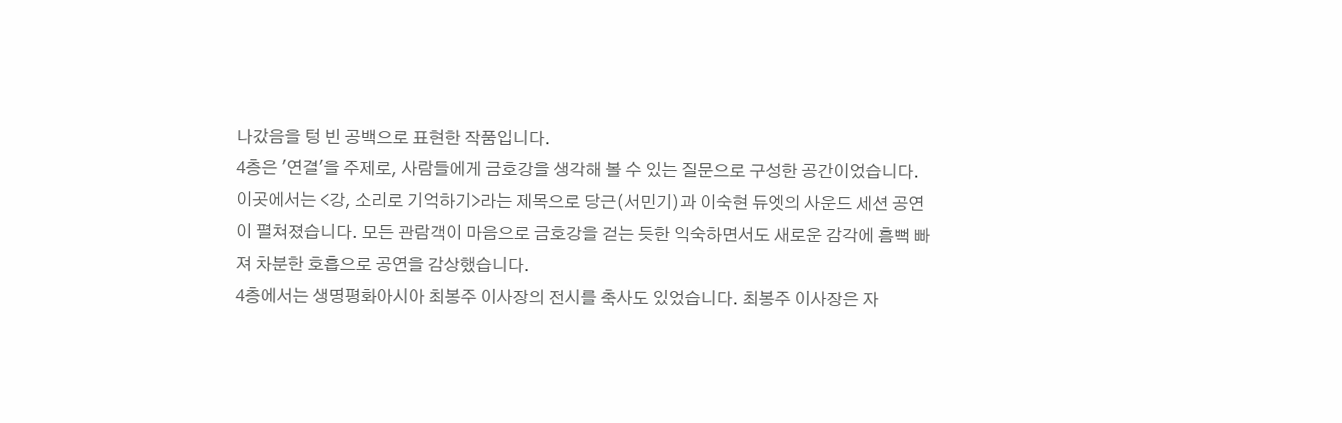나갔음을 텅 빈 공백으로 표현한 작품입니다.
4층은 '연결'을 주제로, 사람들에게 금호강을 생각해 볼 수 있는 질문으로 구성한 공간이었습니다. 이곳에서는 <강, 소리로 기억하기>라는 제목으로 당근(서민기)과 이숙현 듀엣의 사운드 세션 공연이 펼쳐졌습니다. 모든 관람객이 마음으로 금호강을 걷는 듯한 익숙하면서도 새로운 감각에 흠뻑 빠져 차분한 호흡으로 공연을 감상했습니다.
4층에서는 생명평화아시아 최봉주 이사장의 전시를 축사도 있었습니다. 최봉주 이사장은 자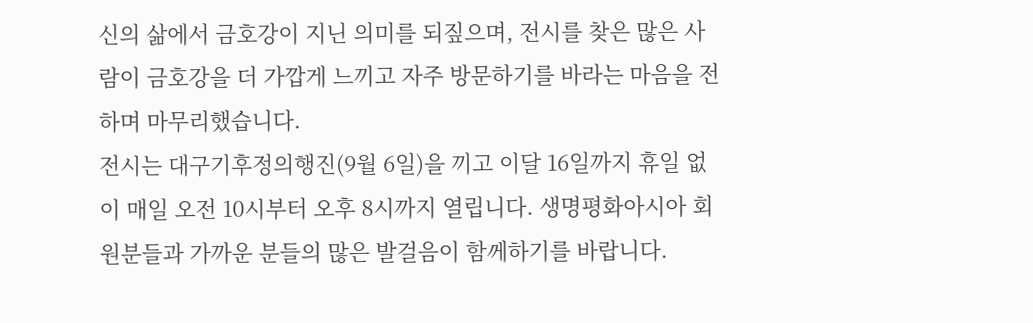신의 삶에서 금호강이 지닌 의미를 되짚으며, 전시를 찾은 많은 사람이 금호강을 더 가깝게 느끼고 자주 방문하기를 바라는 마음을 전하며 마무리했습니다.
전시는 대구기후정의행진(9월 6일)을 끼고 이달 16일까지 휴일 없이 매일 오전 10시부터 오후 8시까지 열립니다. 생명평화아시아 회원분들과 가까운 분들의 많은 발걸음이 함께하기를 바랍니다.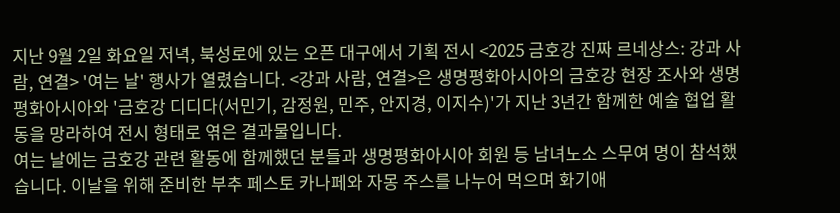지난 9월 2일 화요일 저녁, 북성로에 있는 오픈 대구에서 기획 전시 <2025 금호강 진짜 르네상스: 강과 사람, 연결> '여는 날' 행사가 열렸습니다. <강과 사람, 연결>은 생명평화아시아의 금호강 현장 조사와 생명평화아시아와 '금호강 디디다(서민기, 감정원, 민주, 안지경, 이지수)'가 지난 3년간 함께한 예술 협업 활동을 망라하여 전시 형태로 엮은 결과물입니다.
여는 날에는 금호강 관련 활동에 함께했던 분들과 생명평화아시아 회원 등 남녀노소 스무여 명이 참석했습니다. 이날을 위해 준비한 부추 페스토 카나페와 자몽 주스를 나누어 먹으며 화기애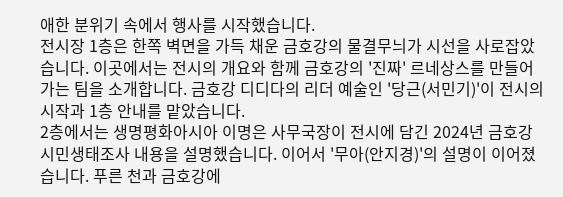애한 분위기 속에서 행사를 시작했습니다.
전시장 1층은 한쪽 벽면을 가득 채운 금호강의 물결무늬가 시선을 사로잡았습니다. 이곳에서는 전시의 개요와 함께 금호강의 '진짜' 르네상스를 만들어가는 팀을 소개합니다. 금호강 디디다의 리더 예술인 '당근(서민기)'이 전시의 시작과 1층 안내를 맡았습니다.
2층에서는 생명평화아시아 이명은 사무국장이 전시에 담긴 2024년 금호강 시민생태조사 내용을 설명했습니다. 이어서 '무아(안지경)'의 설명이 이어졌습니다. 푸른 천과 금호강에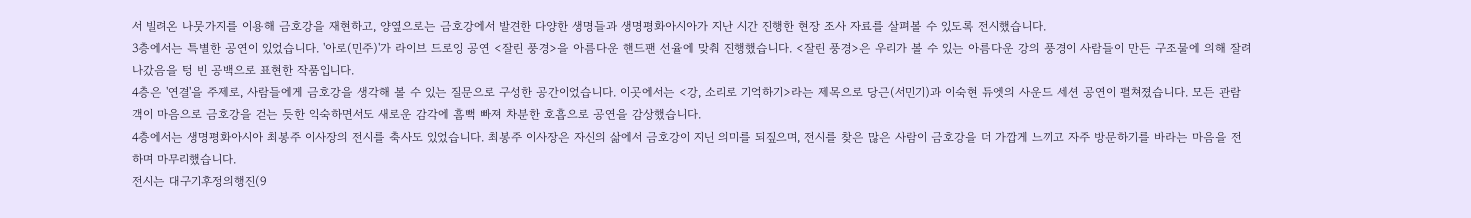서 빌려온 나뭇가지를 이용해 금호강을 재현하고, 양옆으로는 금호강에서 발견한 다양한 생명들과 생명평화아시아가 지난 시간 진행한 현장 조사 자료를 살펴볼 수 있도록 전시했습니다.
3층에서는 특별한 공연이 있었습니다. '아로(민주)'가 라이브 드로잉 공연 <잘린 풍경>을 아름다운 핸드팬 선율에 맞춰 진행했습니다. <잘린 풍경>은 우리가 볼 수 있는 아름다운 강의 풍경이 사람들이 만든 구조물에 의해 잘려나갔음을 텅 빈 공백으로 표현한 작품입니다.
4층은 '연결'을 주제로, 사람들에게 금호강을 생각해 볼 수 있는 질문으로 구성한 공간이었습니다. 이곳에서는 <강, 소리로 기억하기>라는 제목으로 당근(서민기)과 이숙현 듀엣의 사운드 세션 공연이 펼쳐졌습니다. 모든 관람객이 마음으로 금호강을 걷는 듯한 익숙하면서도 새로운 감각에 흠뻑 빠져 차분한 호흡으로 공연을 감상했습니다.
4층에서는 생명평화아시아 최봉주 이사장의 전시를 축사도 있었습니다. 최봉주 이사장은 자신의 삶에서 금호강이 지닌 의미를 되짚으며, 전시를 찾은 많은 사람이 금호강을 더 가깝게 느끼고 자주 방문하기를 바라는 마음을 전하며 마무리했습니다.
전시는 대구기후정의행진(9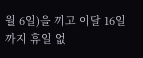월 6일)을 끼고 이달 16일까지 휴일 없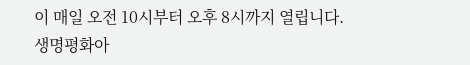이 매일 오전 10시부터 오후 8시까지 열립니다. 생명평화아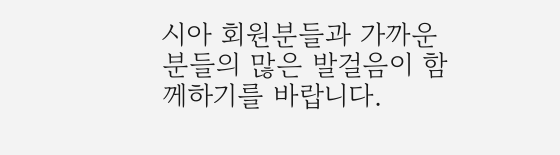시아 회원분들과 가까운 분들의 많은 발걸음이 함께하기를 바랍니다.